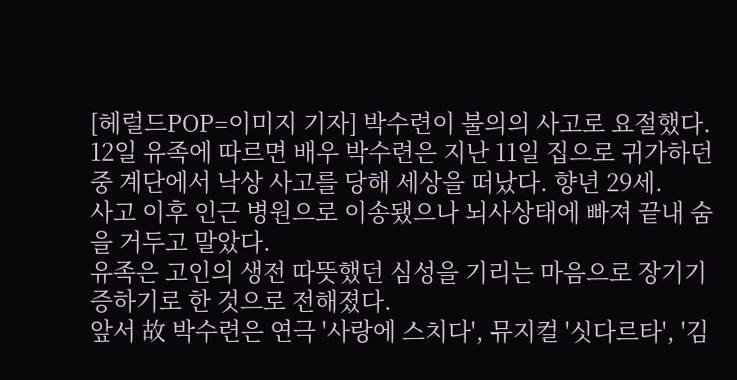[헤럴드POP=이미지 기자] 박수련이 불의의 사고로 요절했다.
12일 유족에 따르면 배우 박수련은 지난 11일 집으로 귀가하던 중 계단에서 낙상 사고를 당해 세상을 떠났다. 향년 29세.
사고 이후 인근 병원으로 이송됐으나 뇌사상태에 빠져 끝내 숨을 거두고 말았다.
유족은 고인의 생전 따뜻했던 심성을 기리는 마음으로 장기기증하기로 한 것으로 전해졌다.
앞서 故 박수련은 연극 '사랑에 스치다', 뮤지컬 '싯다르타', '김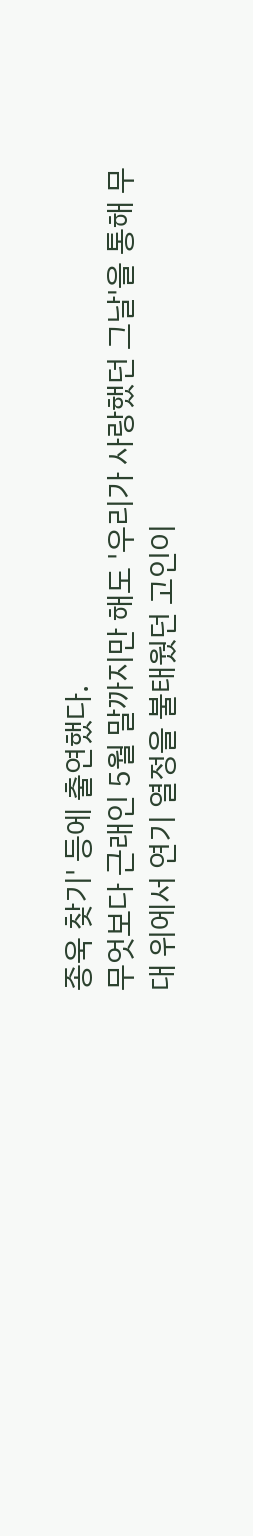종욱 찾기' 등에 출연했다.
무엇보다 근래인 5월 말까지만 해도 '우리가 사랑했던 그날'을 통해 무대 위에서 연기 열정을 불태웠던 고인이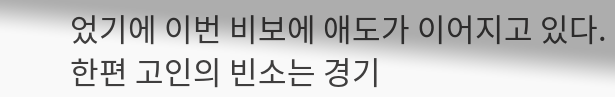었기에 이번 비보에 애도가 이어지고 있다.
한편 고인의 빈소는 경기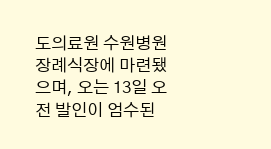도의료원 수원병원 장례식장에 마련됐으며, 오는 13일 오전 발인이 엄수된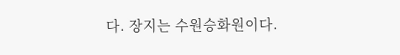다. 장지는 수원승화원이다.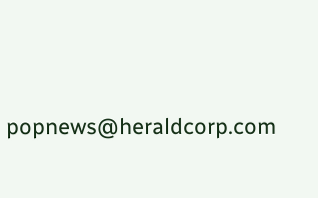popnews@heraldcorp.com